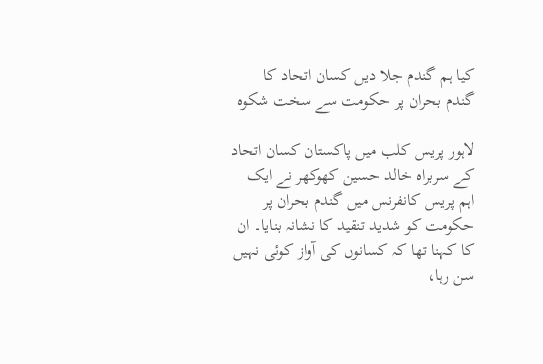کیا ہم گندم جلا دیں کسان اتحاد کا گندم بحران پر حکومت سے سخت شکوہ

لاہور پریس کلب میں پاکستان کسان اتحاد کے سربراہ خالد حسین کھوکھر نے ایک اہم پریس کانفرنس میں گندم بحران پر حکومت کو شدید تنقید کا نشانہ بنایا۔ ان کا کہنا تھا کہ کسانوں کی آواز کوئی نہیں سن رہا،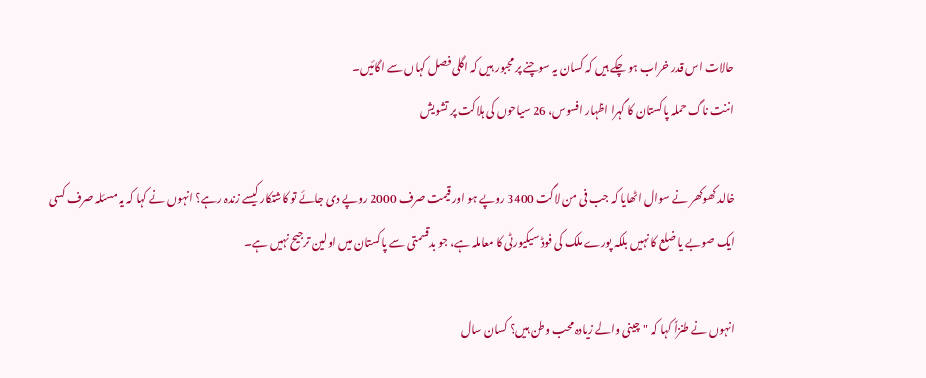حالات اس قدر خراب ہو چکے ہیں کہ کسان یہ سوچنے پر مجبور ہیں کہ اگلی فصل کہاں سے اگائیں۔
اننت ناگ حملہ پاکستان کا گہرا اظہار افسوس، 26 سیاحوں کی ہلاکت پر تشویش

خالد کھوکھر نے سوال اٹھایا کہ جب فی من لاگت 3400 روپے ہو اور قیمت صرف 2000 روپے دی جائے تو کاشتکار کیسے زندہ رہے؟ انہوں نے کہا کہ یہ مسئلہ صرف کسی ایک صوبے یا ضلع کا نہیں بلکہ پورے ملک کی فوڈ سیکیورٹی کا معاملہ ہے، جو بدقسمتی سے پاکستان میں اولین ترجیح نہیں ہے۔

انہوں نے طنزاً کہا کہ "چینی والے زیادہ محب وطن ہیں؟ کسان سال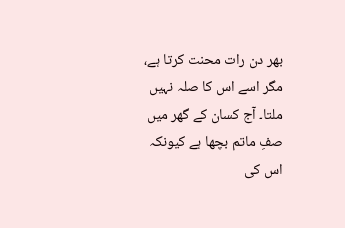بھر دن رات محنت کرتا ہے، مگر اسے اس کا صلہ نہیں ملتا۔ آج کسان کے گھر میں صفِ ماتم بچھا ہے کیونکہ اس کی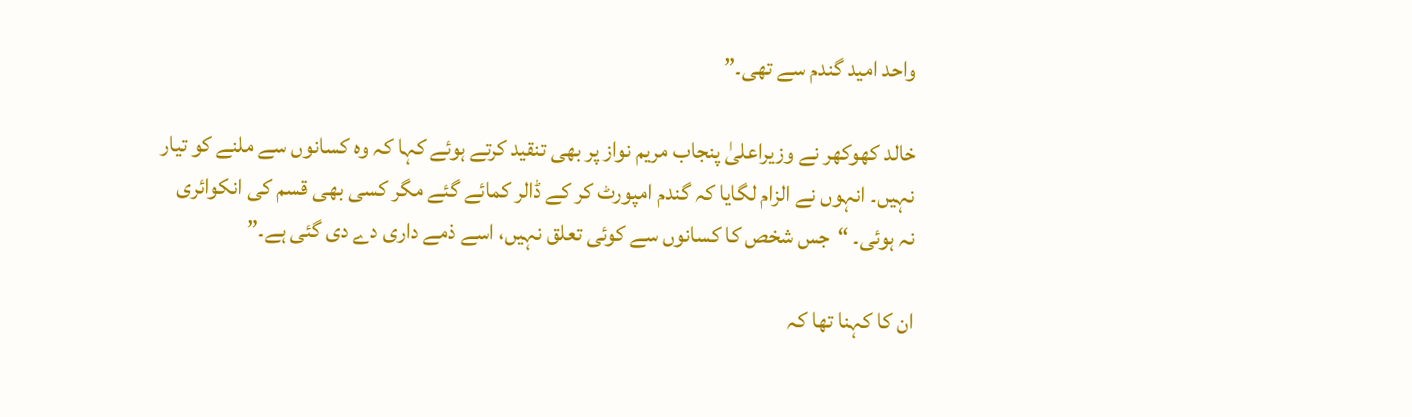واحد امید گندم سے تھی۔”

خالد کھوکھر نے وزیراعلیٰ پنجاب مریم نواز پر بھی تنقید کرتے ہوئے کہا کہ وہ کسانوں سے ملنے کو تیار نہیں۔ انہوں نے الزام لگایا کہ گندم امپورٹ کر کے ڈالر کمائے گئے مگر کسی بھی قسم کی انکوائری نہ ہوئی۔ “جس شخص کا کسانوں سے کوئی تعلق نہیں، اسے ذمے داری دے دی گئی ہے۔”

ان کا کہنا تھا کہ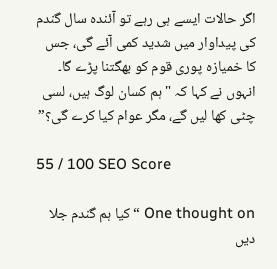اگر حالات ایسے ہی رہے تو آئندہ سال گندم کی پیداوار میں شدید کمی آئے گی، جس کا خمیازہ پوری قوم کو بھگتنا پڑے گا۔ انہوں نے کہا کہ "ہم کسان لوگ ہیں، لسی چٹی کھا لیں گے، مگر عوام کیا کرے گی؟”

55 / 100 SEO Score

One thought on “کیا ہم گندم جلا دیں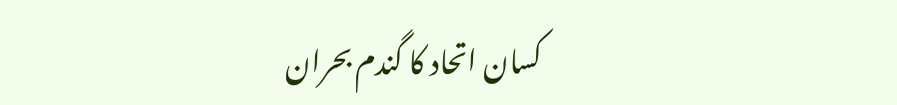کسان اتحاد کا گندم بحران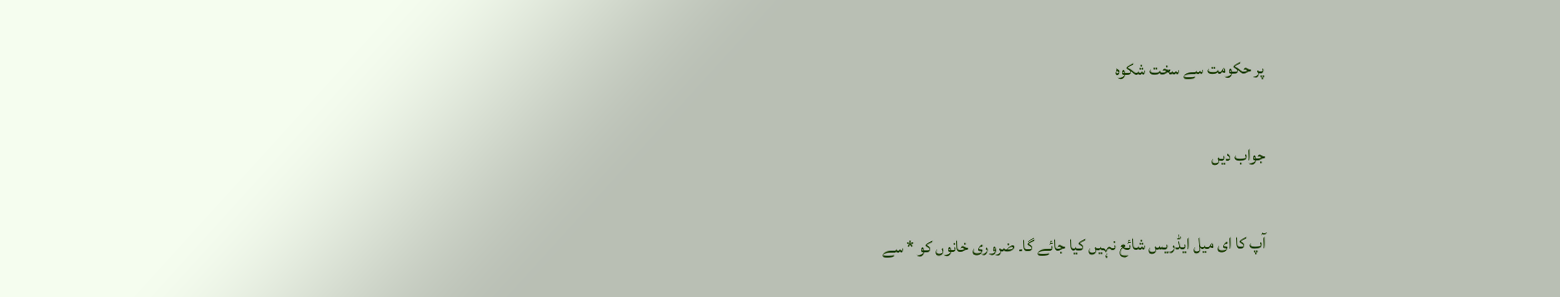پر حکومت سے سخت شکوہ

جواب دیں

آپ کا ای میل ایڈریس شائع نہیں کیا جائے گا۔ ضروری خانوں کو * سے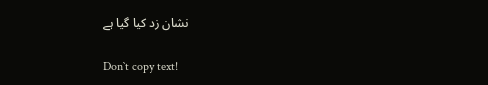نشان زد کیا گیا ہے

Don`t copy text!